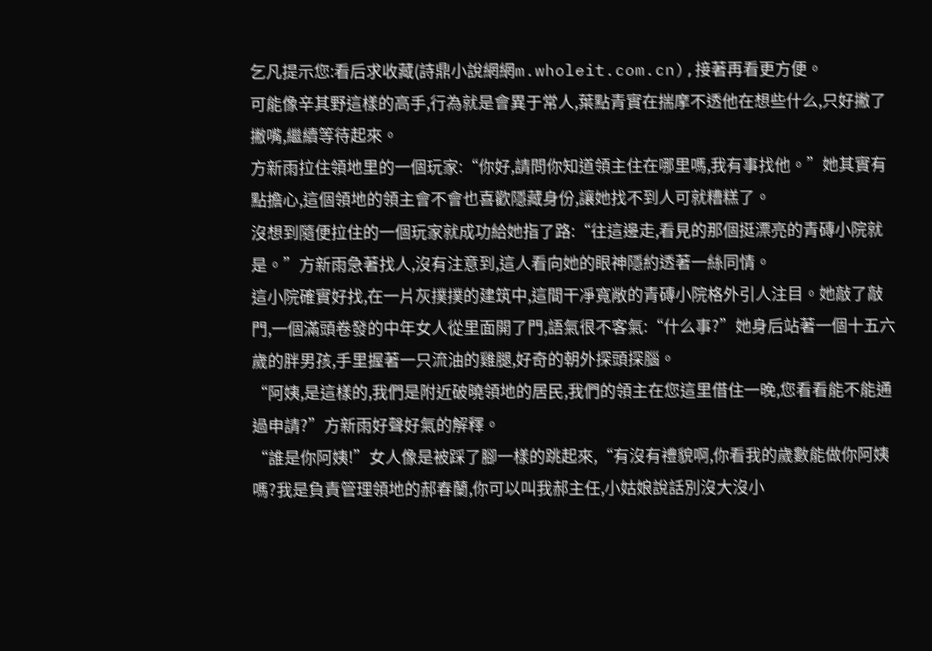乞凡提示您:看后求收藏(詩鼎小說網網m.wholeit.com.cn),接著再看更方便。
可能像辛其野這樣的高手,行為就是會異于常人,葉點青實在揣摩不透他在想些什么,只好撇了撇嘴,繼續等待起來。
方新雨拉住領地里的一個玩家:“你好,請問你知道領主住在哪里嗎,我有事找他。”她其實有點擔心,這個領地的領主會不會也喜歡隱藏身份,讓她找不到人可就糟糕了。
沒想到隨便拉住的一個玩家就成功給她指了路:“往這邊走,看見的那個挺漂亮的青磚小院就是。”方新雨急著找人,沒有注意到,這人看向她的眼神隱約透著一絲同情。
這小院確實好找,在一片灰撲撲的建筑中,這間干凈寬敞的青磚小院格外引人注目。她敲了敲門,一個滿頭卷發的中年女人從里面開了門,語氣很不客氣:“什么事?”她身后站著一個十五六歲的胖男孩,手里握著一只流油的雞腿,好奇的朝外探頭探腦。
“阿姨,是這樣的,我們是附近破曉領地的居民,我們的領主在您這里借住一晚,您看看能不能通過申請?”方新雨好聲好氣的解釋。
“誰是你阿姨!”女人像是被踩了腳一樣的跳起來,“有沒有禮貌啊,你看我的歲數能做你阿姨嗎?我是負責管理領地的郝春蘭,你可以叫我郝主任,小姑娘說話別沒大沒小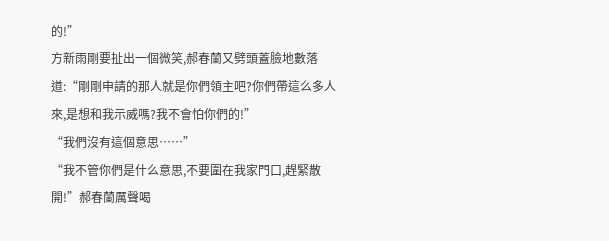的!”
方新雨剛要扯出一個微笑,郝春蘭又劈頭蓋臉地數落道:“剛剛申請的那人就是你們領主吧?你們帶這么多人來,是想和我示威嗎?我不會怕你們的!”
“我們沒有這個意思……”
“我不管你們是什么意思,不要圍在我家門口,趕緊散開!”郝春蘭厲聲喝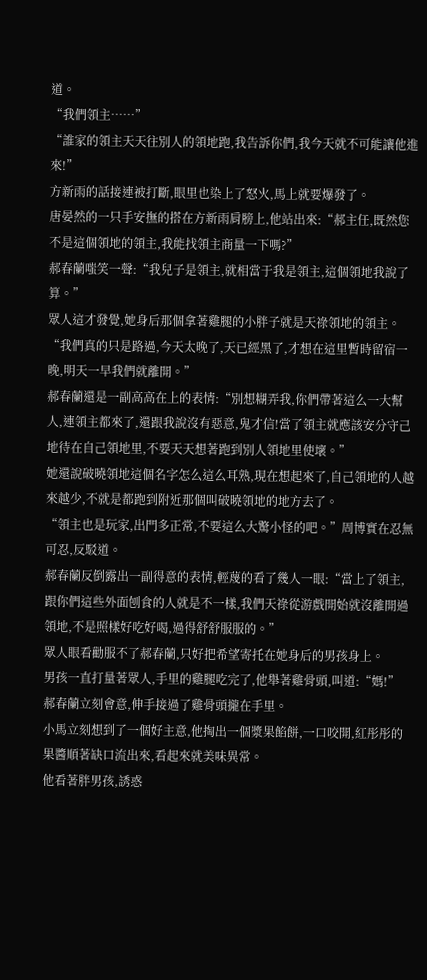道。
“我們領主……”
“誰家的領主天天往別人的領地跑,我告訴你們,我今天就不可能讓他進來!”
方新雨的話接連被打斷,眼里也染上了怒火,馬上就要爆發了。
唐晏然的一只手安撫的搭在方新雨肩膀上,他站出來:“郝主任,既然您不是這個領地的領主,我能找領主商量一下嗎?”
郝春蘭嗤笑一聲:“我兒子是領主,就相當于我是領主,這個領地我說了算。”
眾人這才發覺,她身后那個拿著雞腿的小胖子就是天祿領地的領主。
“我們真的只是路過,今天太晚了,天已經黑了,才想在這里暫時留宿一晚,明天一早我們就離開。”
郝春蘭還是一副高高在上的表情:“別想糊弄我,你們帶著這么一大幫人,連領主都來了,還跟我說沒有惡意,鬼才信!當了領主就應該安分守己地待在自己領地里,不要天天想著跑到別人領地里使壞。”
她還說破曉領地這個名字怎么這么耳熟,現在想起來了,自己領地的人越來越少,不就是都跑到附近那個叫破曉領地的地方去了。
“領主也是玩家,出門多正常,不要這么大驚小怪的吧。”周博實在忍無可忍,反駁道。
郝春蘭反倒露出一副得意的表情,輕蔑的看了幾人一眼:“當上了領主,跟你們這些外面刨食的人就是不一樣,我們天祿從游戲開始就沒離開過領地,不是照樣好吃好喝,過得舒舒服服的。”
眾人眼看勸服不了郝春蘭,只好把希望寄托在她身后的男孩身上。
男孩一直打量著眾人,手里的雞腿吃完了,他舉著雞骨頭,叫道:“媽!”
郝春蘭立刻會意,伸手接過了雞骨頭攏在手里。
小馬立刻想到了一個好主意,他掏出一個漿果餡餅,一口咬開,紅彤彤的果醬順著缺口流出來,看起來就美味異常。
他看著胖男孩,誘惑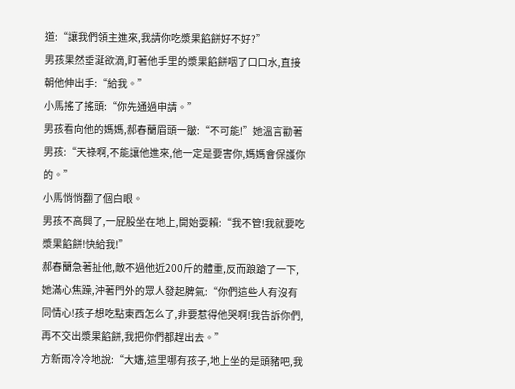道:“讓我們領主進來,我請你吃漿果餡餅好不好?”
男孩果然垂涎欲滴,盯著他手里的漿果餡餅咽了口口水,直接朝他伸出手:“給我。”
小馬搖了搖頭:“你先通過申請。”
男孩看向他的媽媽,郝春蘭眉頭一皺:“不可能!”她溫言勸著男孩:“天祿啊,不能讓他進來,他一定是要害你,媽媽會保護你的。”
小馬悄悄翻了個白眼。
男孩不高興了,一屁股坐在地上,開始耍賴:“我不管!我就要吃漿果餡餅!快給我!”
郝春蘭急著扯他,敵不過他近200斤的體重,反而踉蹌了一下,她滿心焦躁,沖著門外的眾人發起脾氣:“你們這些人有沒有同情心!孩子想吃點東西怎么了,非要惹得他哭啊!我告訴你們,再不交出漿果餡餅,我把你們都趕出去。”
方新雨冷冷地說:“大嬸,這里哪有孩子,地上坐的是頭豬吧,我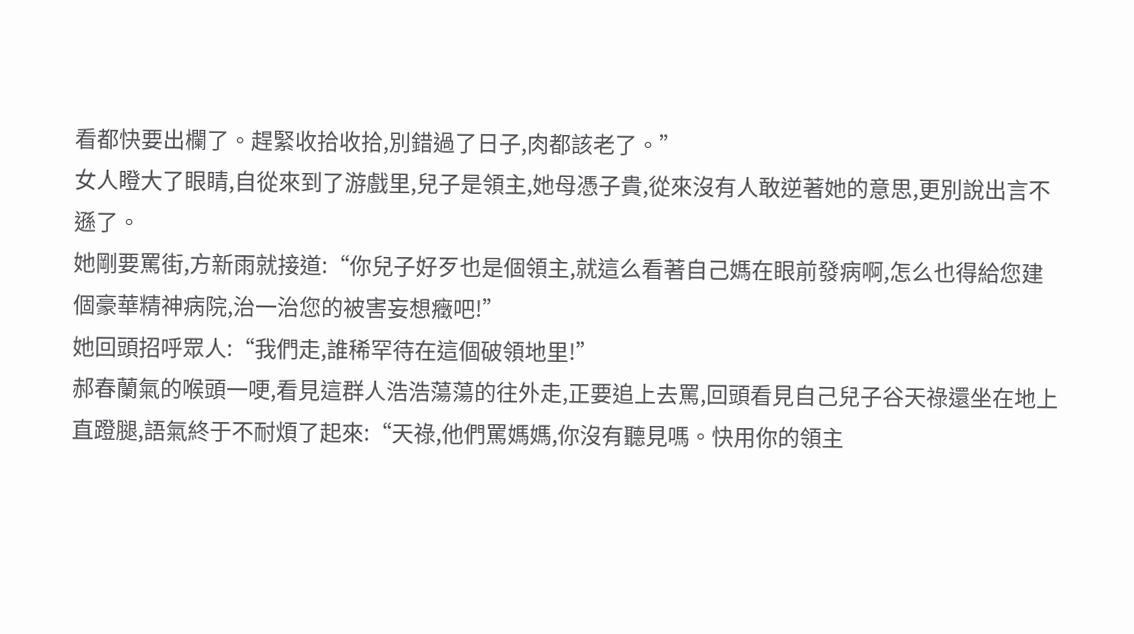看都快要出欄了。趕緊收拾收拾,別錯過了日子,肉都該老了。”
女人瞪大了眼睛,自從來到了游戲里,兒子是領主,她母憑子貴,從來沒有人敢逆著她的意思,更別說出言不遜了。
她剛要罵街,方新雨就接道:“你兒子好歹也是個領主,就這么看著自己媽在眼前發病啊,怎么也得給您建個豪華精神病院,治一治您的被害妄想癥吧!”
她回頭招呼眾人:“我們走,誰稀罕待在這個破領地里!”
郝春蘭氣的喉頭一哽,看見這群人浩浩蕩蕩的往外走,正要追上去罵,回頭看見自己兒子谷天祿還坐在地上直蹬腿,語氣終于不耐煩了起來:“天祿,他們罵媽媽,你沒有聽見嗎。快用你的領主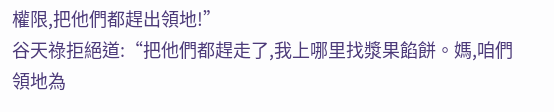權限,把他們都趕出領地!”
谷天祿拒絕道:“把他們都趕走了,我上哪里找漿果餡餅。媽,咱們領地為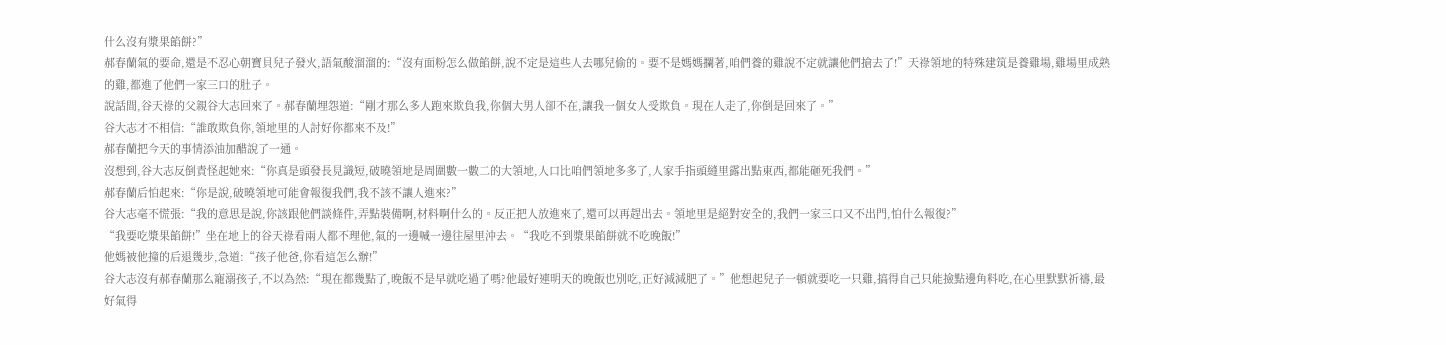什么沒有漿果餡餅?”
郝春蘭氣的要命,還是不忍心朝寶貝兒子發火,語氣酸溜溜的:“沒有面粉怎么做餡餅,說不定是這些人去哪兒偷的。要不是媽媽攔著,咱們養的雞說不定就讓他們搶去了!”天祿領地的特殊建筑是養雞場,雞場里成熟的雞,都進了他們一家三口的肚子。
說話間,谷天祿的父親谷大志回來了。郝春蘭埋怨道:“剛才那么多人跑來欺負我,你個大男人卻不在,讓我一個女人受欺負。現在人走了,你倒是回來了。”
谷大志才不相信:“誰敢欺負你,領地里的人討好你都來不及!”
郝春蘭把今天的事情添油加醋說了一通。
沒想到,谷大志反倒責怪起她來:“你真是頭發長見識短,破曉領地是周圍數一數二的大領地,人口比咱們領地多多了,人家手指頭縫里露出點東西,都能砸死我們。”
郝春蘭后怕起來:“你是說,破曉領地可能會報復我們,我不該不讓人進來?”
谷大志毫不慌張:“我的意思是說,你該跟他們談條件,弄點裝備啊,材料啊什么的。反正把人放進來了,還可以再趕出去。領地里是絕對安全的,我們一家三口又不出門,怕什么報復?”
“我要吃漿果餡餅!”坐在地上的谷天祿看兩人都不理他,氣的一邊喊一邊往屋里沖去。“我吃不到漿果餡餅就不吃晚飯!”
他媽被他撞的后退幾步,急道:“孩子他爸,你看這怎么辦!”
谷大志沒有郝春蘭那么寵溺孩子,不以為然:“現在都幾點了,晚飯不是早就吃過了嗎?他最好連明天的晚飯也別吃,正好減減肥了。”他想起兒子一頓就要吃一只雞,搞得自己只能撿點邊角料吃,在心里默默祈禱,最好氣得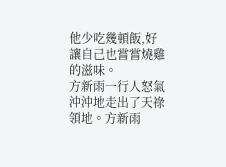他少吃幾頓飯,好讓自己也嘗嘗燒雞的滋味。
方新雨一行人怒氣沖沖地走出了天祿領地。方新雨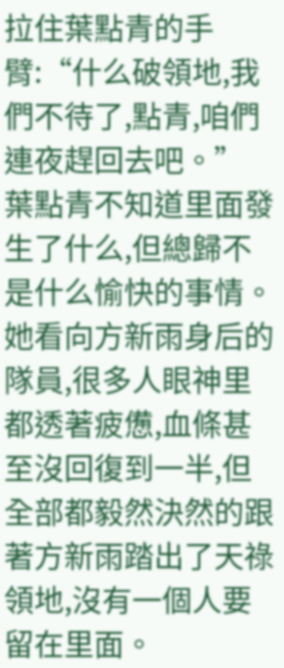拉住葉點青的手臂:“什么破領地,我們不待了,點青,咱們連夜趕回去吧。”
葉點青不知道里面發生了什么,但總歸不是什么愉快的事情。她看向方新雨身后的隊員,很多人眼神里都透著疲憊,血條甚至沒回復到一半,但全部都毅然決然的跟著方新雨踏出了天祿領地,沒有一個人要留在里面。